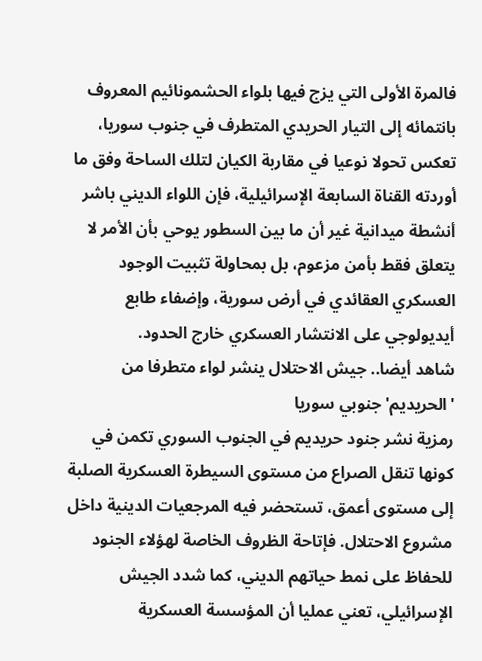فالمرة الأولى التي يزج فيها بلواء الحشمونائيم المعروف بانتمائه إلى التيار الحريدي المتطرف في جنوب سوريا، تعكس تحولا نوعيا في مقاربة الكيان لتلك الساحة وفق ما أوردته القناة السابعة الإسرائيلية، فإن اللواء الديني باشر أنشطة ميدانية غير أن ما بين السطور يوحي بأن الأمر لا يتعلق فقط بأمن مزعوم، بل بمحاولة تثبيت الوجود العسكري العقائدي في أرض سورية، وإضفاء طابع أيديولوجي على الانتشار العسكري خارج الحدود.
شاهد أيضا.. جيش الاحتلال ينشر لواء متطرفا من 'الحريديم' جنوبي سوريا
رمزية نشر جنود حريديم في الجنوب السوري تكمن في كونها تنقل الصراع من مستوى السيطرة العسكرية الصلبة إلى مستوى أعمق، تستحضر فيه المرجعيات الدينية داخل مشروع الاحتلال. فإتاحة الظروف الخاصة لهؤلاء الجنود للحفاظ على نمط حياتهم الديني، كما شدد الجيش الإسرائيلي، تعني عمليا أن المؤسسة العسكرية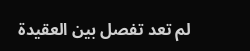لم تعد تفصل بين العقيدة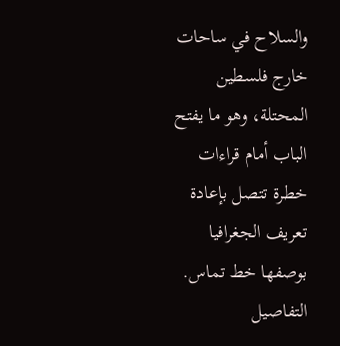والسلاح في ساحات خارج فلسطين المحتلة، وهو ما يفتح الباب أمام قراءات خطرة تتصل بإعادة تعريف الجغرافيا بوصفها خط تماس.
التفاصيل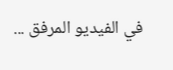في الفيديو المرفق ...